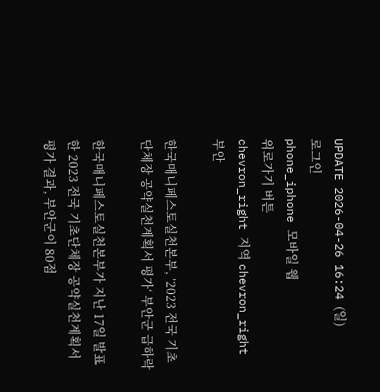UPDATE 2026-04-26 16:24 (일)
로그인
phone_iphone 모바일 웹
위로가기 버튼
chevron_right 지역 chevron_right 부안

한국매니페스토실천본부, ’2023 전국 기초단체장 공약실천계획서 평가‘ 부안군 급하락

한국매니페스토실천본부가 지난 17일 발표한 2023 전국 기초단체장 공약실천계획서 평가 결과, 부안군이 80점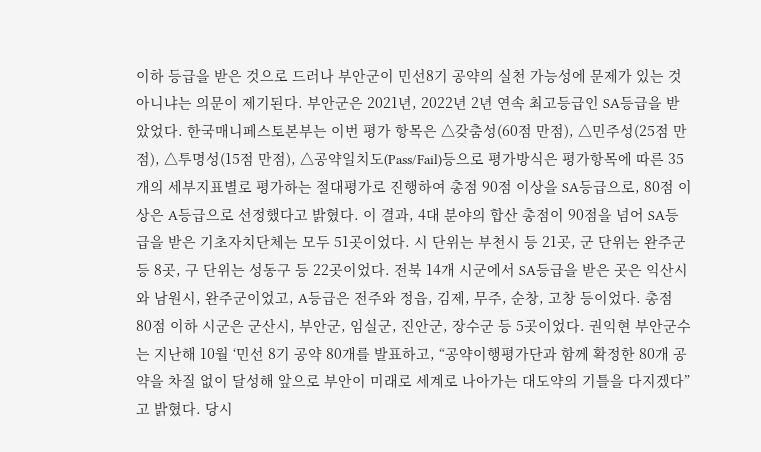이하 등급을 받은 것으로 드러나 부안군이 민선8기 공약의 실천 가능성에 문제가 있는 것 아니냐는 의문이 제기된다. 부안군은 2021년, 2022년 2년 연속 최고등급인 SA등급을 받았었다. 한국매니페스토본부는 이번 평가 항목은 △갖춤성(60점 만점), △민주성(25점 만점), △투명성(15점 만점), △공약일치도(Pass/Fail)등으로 평가방식은 평가항목에 따른 35개의 세부지표별로 평가하는 절대평가로 진행하여 총점 90점 이상을 SA등급으로, 80점 이상은 A등급으로 선정했다고 밝혔다. 이 결과, 4대 분야의 합산 총점이 90점을 넘어 SA등급을 받은 기초자치단체는 모두 51곳이었다. 시 단위는 부천시 등 21곳, 군 단위는 완주군 등 8곳, 구 단위는 성동구 등 22곳이었다. 전북 14개 시군에서 SA등급을 받은 곳은 익산시와 남원시, 완주군이었고, A등급은 전주와 정읍, 김제, 무주, 순창, 고창 등이었다. 총점 80점 이하 시군은 군산시, 부안군, 임실군, 진안군, 장수군 등 5곳이었다. 권익현 부안군수는 지난해 10월 ‘민선 8기 공약 80개를 발표하고, “공약이행평가단과 함께 확정한 80개 공약을 차질 없이 달성해 앞으로 부안이 미래로 세계로 나아가는 대도약의 기틀을 다지겠다” 고 밝혔다. 당시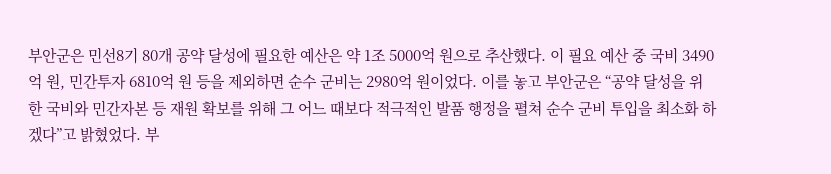부안군은 민선8기 80개 공약 달성에 필요한 예산은 약 1조 5000억 원으로 추산했다. 이 필요 예산 중 국비 3490억 원, 민간투자 6810억 원 등을 제외하면 순수 군비는 2980억 원이었다. 이를 놓고 부안군은 “공약 달성을 위한 국비와 민간자본 등 재원 확보를 위해 그 어느 때보다 적극적인 발품 행정을 펼쳐 순수 군비 투입을 최소화 하겠다”고 밝혔었다. 부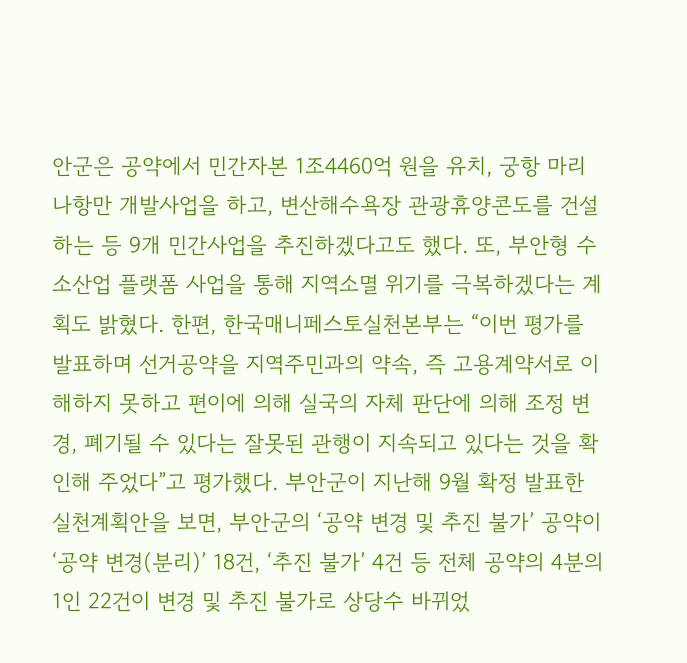안군은 공약에서 민간자본 1조4460억 원을 유치, 궁항 마리나항만 개발사업을 하고, 변산해수욕장 관광휴양콘도를 건설하는 등 9개 민간사업을 추진하겠다고도 했다. 또, 부안형 수소산업 플랫폼 사업을 통해 지역소멸 위기를 극복하겠다는 계획도 밝혔다. 한편, 한국매니페스토실천본부는 “이번 평가를 발표하며 선거공약을 지역주민과의 약속, 즉 고용계약서로 이해하지 못하고 편이에 의해 실국의 자체 판단에 의해 조정 변경, 폐기될 수 있다는 잘못된 관행이 지속되고 있다는 것을 확인해 주었다”고 평가했다. 부안군이 지난해 9월 확정 발표한 실천계획안을 보면, 부안군의 ‘공약 변경 및 추진 불가’ 공약이 ‘공약 변경(분리)’ 18건, ‘추진 불가’ 4건 등 전체 공약의 4분의 1인 22건이 변경 및 추진 불가로 상당수 바뀌었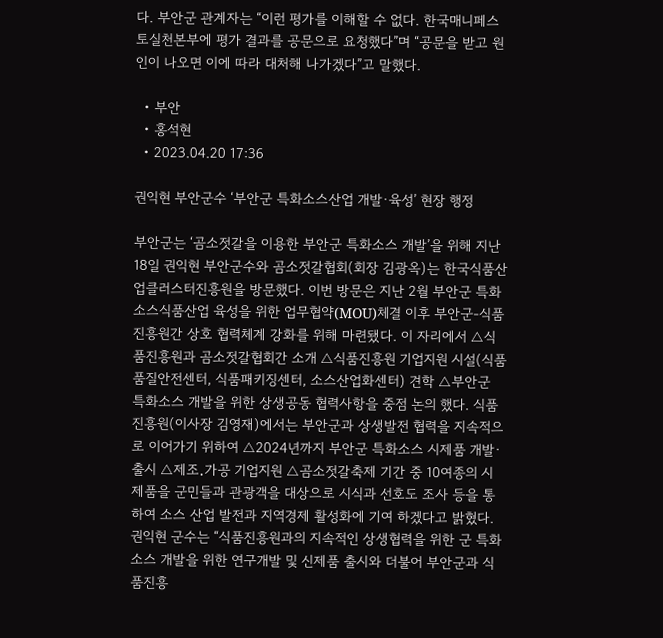다. 부안군 관계자는 “이런 평가를 이해할 수 없다. 한국매니페스토실천본부에 평가 결과를 공문으로 요청했다”며 “공문을 받고 원인이 나오면 이에 따라 대처해 나가겠다”고 말했다.

  • 부안
  • 홍석현
  • 2023.04.20 17:36

권익현 부안군수 ‘부안군 특화소스산업 개발·육성’ 현장 행정

부안군는 ‘곰소젓갈을 이용한 부안군 특화소스 개발’을 위해 지난 18일 권익현 부안군수와 곰소젓갈협회(회장 김광옥)는 한국식품산업클러스터진흥원을 방문했다. 이번 방문은 지난 2월 부안군 특화 소스식품산업 육성을 위한 업무협약(MOU)체결 이후 부안군-식품진흥원간 상호 협력체계 강화를 위해 마련됐다. 이 자리에서 △식품진흥원과 곰소젓갈협회간 소개 △식품진흥원 기업지원 시설(식품품질안전센터, 식품패키징센터, 소스산업화센터) 견학 △부안군 특화소스 개발을 위한 상생공동 협력사항을 중점 논의 했다. 식품진흥원(이사장 김영재)에서는 부안군과 상생발전 협력을 지속적으로 이어가기 위하여 △2024년까지 부안군 특화소스 시제품 개발·출시 △제조․가공 기업지원 △곰소젓갈축제 기간 중 10여종의 시제품을 군민들과 관광객을 대상으로 시식과 선호도 조사 등을 통하여 소스 산업 발전과 지역경제 활성화에 기여 하겠다고 밝혔다. 권익현 군수는 “식품진흥원과의 지속적인 상생협력을 위한 군 특화소스 개발을 위한 연구개발 및 신제품 출시와 더불어 부안군과 식품진흥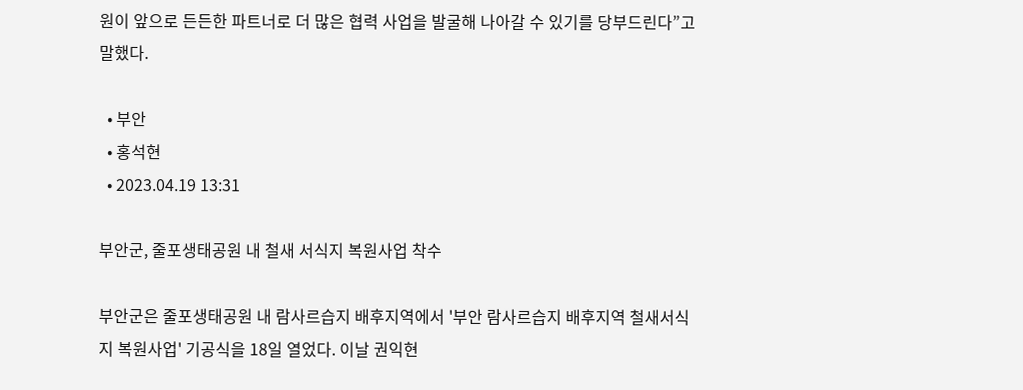원이 앞으로 든든한 파트너로 더 많은 협력 사업을 발굴해 나아갈 수 있기를 당부드린다”고 말했다.

  • 부안
  • 홍석현
  • 2023.04.19 13:31

부안군, 줄포생태공원 내 철새 서식지 복원사업 착수

부안군은 줄포생태공원 내 람사르습지 배후지역에서 '부안 람사르습지 배후지역 철새서식지 복원사업' 기공식을 18일 열었다. 이날 권익현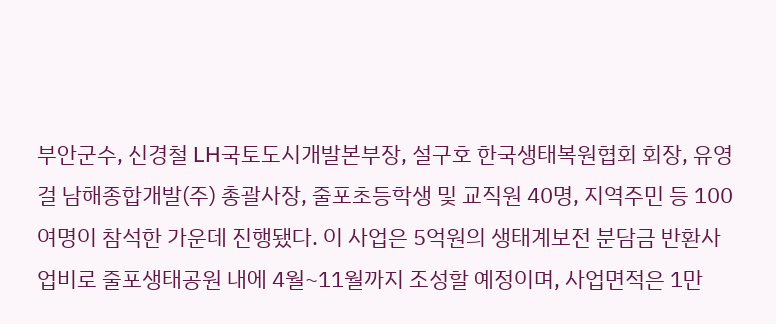부안군수, 신경철 LH국토도시개발본부장, 설구호 한국생태복원협회 회장, 유영걸 남해종합개발(주) 총괄사장, 줄포초등학생 및 교직원 40명, 지역주민 등 100여명이 참석한 가운데 진행됐다. 이 사업은 5억원의 생태계보전 분담금 반환사업비로 줄포생태공원 내에 4월~11월까지 조성할 예정이며, 사업면적은 1만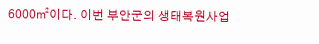6000㎡이다. 이번 부안군의 생태복원사업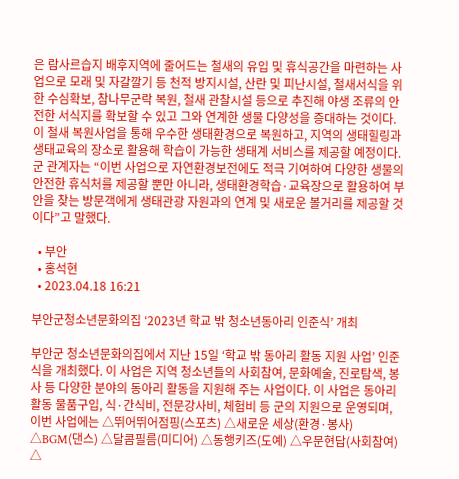은 람사르습지 배후지역에 줄어드는 철새의 유입 및 휴식공간을 마련하는 사업으로 모래 및 자갈깔기 등 천적 방지시설, 산란 및 피난시설, 철새서식을 위한 수심확보, 참나무군락 복원, 철새 관찰시설 등으로 추진해 야생 조류의 안전한 서식지를 확보할 수 있고 그와 연계한 생물 다양성을 증대하는 것이다. 이 철새 복원사업을 통해 우수한 생태환경으로 복원하고, 지역의 생태힐링과 생태교육의 장소로 활용해 학습이 가능한 생태계 서비스를 제공할 예정이다. 군 관계자는 “이번 사업으로 자연환경보전에도 적극 기여하여 다양한 생물의 안전한 휴식처를 제공할 뿐만 아니라, 생태환경학습·교육장으로 활용하여 부안을 찾는 방문객에게 생태관광 자원과의 연계 및 새로운 볼거리를 제공할 것이다”고 말했다.

  • 부안
  • 홍석현
  • 2023.04.18 16:21

부안군청소년문화의집 ‘2023년 학교 밖 청소년동아리 인준식’ 개최

부안군 청소년문화의집에서 지난 15일 ‘학교 밖 동아리 활동 지원 사업’ 인준식을 개최했다. 이 사업은 지역 청소년들의 사회참여, 문화예술, 진로탐색, 봉사 등 다양한 분야의 동아리 활동을 지원해 주는 사업이다. 이 사업은 동아리활동 물품구입, 식·간식비, 전문강사비, 체험비 등 군의 지원으로 운영되며, 이번 사업에는 △뛰어뛰어점핑(스포츠) △새로운 세상(환경·봉사) △BGM(댄스) △달콤필름(미디어) △동행키즈(도예) △우문현답(사회참여) △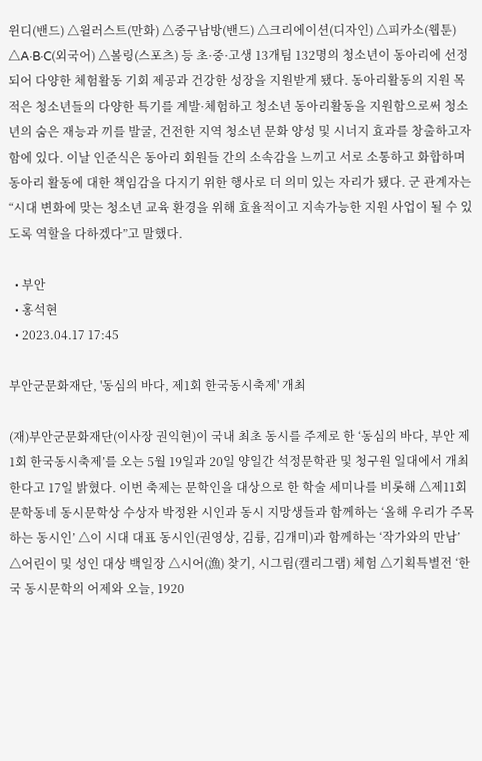윈디(밴드) △윌러스트(만화) △중구남방(밴드) △크리에이션(디자인) △피카소(웹툰) △A·B·C(외국어) △볼링(스포츠) 등 초·중·고생 13개팀 132명의 청소년이 동아리에 선정되어 다양한 체험활동 기회 제공과 건강한 성장을 지원받게 됐다. 동아리활동의 지원 목적은 청소년들의 다양한 특기를 계발·체험하고 청소년 동아리활동을 지원함으로써 청소년의 숨은 재능과 끼를 발굴, 건전한 지역 청소년 문화 양성 및 시너지 효과를 창출하고자 함에 있다. 이날 인준식은 동아리 회원들 간의 소속감을 느끼고 서로 소통하고 화합하며 동아리 활동에 대한 책임감을 다지기 위한 행사로 더 의미 있는 자리가 됐다. 군 관계자는 “시대 변화에 맞는 청소년 교육 환경을 위해 효율적이고 지속가능한 지원 사업이 될 수 있도록 역할을 다하겠다”고 말했다.

  • 부안
  • 홍석현
  • 2023.04.17 17:45

부안군문화재단, '동심의 바다, 제1회 한국동시축제' 개최

(재)부안군문화재단(이사장 권익현)이 국내 최초 동시를 주제로 한 ‘동심의 바다, 부안 제1회 한국동시축제’를 오는 5월 19일과 20일 양일간 석정문학관 및 청구원 일대에서 개최한다고 17일 밝혔다. 이번 축제는 문학인을 대상으로 한 학술 세미나를 비롯해 △제11회 문학동네 동시문학상 수상자 박정완 시인과 동시 지망생들과 함께하는 ‘올해 우리가 주목하는 동시인’ △이 시대 대표 동시인(권영상, 김륭, 김개미)과 함께하는 ‘작가와의 만남’ △어린이 및 성인 대상 백일장 △시어(漁) 찾기, 시그림(캘리그램) 체험 △기획특별전 ‘한국 동시문학의 어제와 오늘, 1920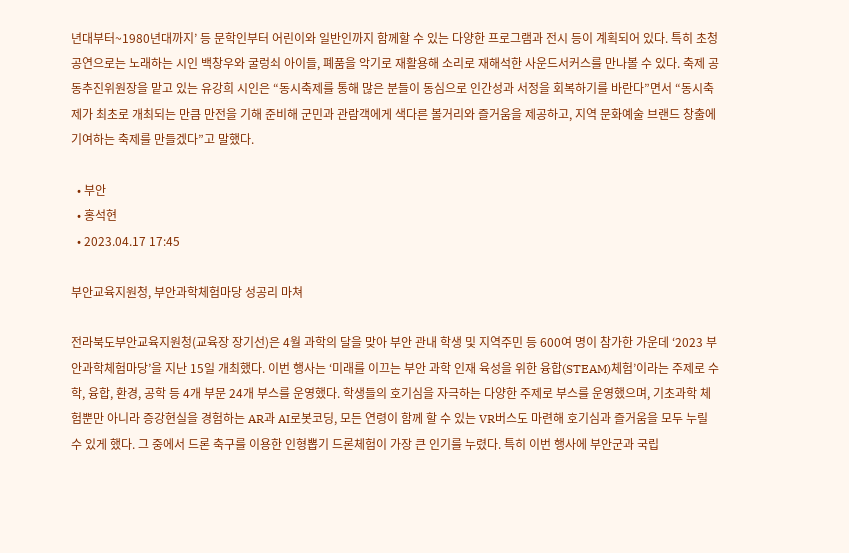년대부터~1980년대까지’ 등 문학인부터 어린이와 일반인까지 함께할 수 있는 다양한 프로그램과 전시 등이 계획되어 있다. 특히 초청공연으로는 노래하는 시인 백창우와 굴렁쇠 아이들, 폐품을 악기로 재활용해 소리로 재해석한 사운드서커스를 만나볼 수 있다. 축제 공동추진위원장을 맡고 있는 유강희 시인은 “동시축제를 통해 많은 분들이 동심으로 인간성과 서정을 회복하기를 바란다”면서 “동시축제가 최초로 개최되는 만큼 만전을 기해 준비해 군민과 관람객에게 색다른 볼거리와 즐거움을 제공하고, 지역 문화예술 브랜드 창출에 기여하는 축제를 만들겠다”고 말했다.

  • 부안
  • 홍석현
  • 2023.04.17 17:45

부안교육지원청, 부안과학체험마당 성공리 마쳐

전라북도부안교육지원청(교육장 장기선)은 4월 과학의 달을 맞아 부안 관내 학생 및 지역주민 등 600여 명이 참가한 가운데 ‘2023 부안과학체험마당’을 지난 15일 개최했다. 이번 행사는 ‘미래를 이끄는 부안 과학 인재 육성을 위한 융합(STEAM)체험’이라는 주제로 수학, 융합, 환경, 공학 등 4개 부문 24개 부스를 운영했다. 학생들의 호기심을 자극하는 다양한 주제로 부스를 운영했으며, 기초과학 체험뿐만 아니라 증강현실을 경험하는 AR과 AI로봇코딩, 모든 연령이 함께 할 수 있는 VR버스도 마련해 호기심과 즐거움을 모두 누릴 수 있게 했다. 그 중에서 드론 축구를 이용한 인형뽑기 드론체험이 가장 큰 인기를 누렸다. 특히 이번 행사에 부안군과 국립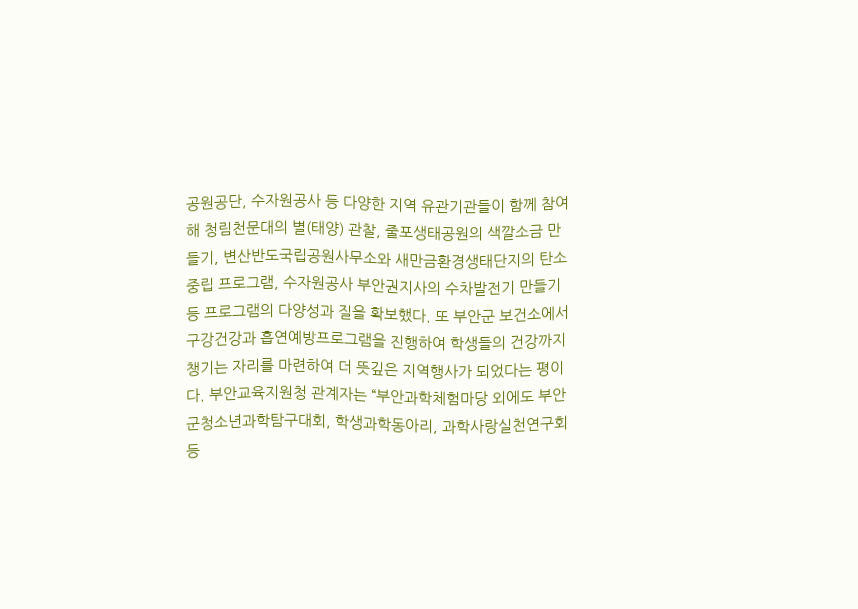공원공단, 수자원공사 등 다양한 지역 유관기관들이 함께 참여해 청림천문대의 별(태양) 관찰, 줄포생태공원의 색깔소금 만들기, 변산반도국립공원사무소와 새만금환경생태단지의 탄소중립 프로그램, 수자원공사 부안권지사의 수차발전기 만들기 등 프로그램의 다양성과 질을 확보했다. 또 부안군 보건소에서 구강건강과 흡연예방프로그램을 진행하여 학생들의 건강까지 챙기는 자리를 마련하여 더 뜻깊은 지역행사가 되었다는 평이다. 부안교육지원청 관계자는 “부안과학체험마당 외에도 부안군청소년과학탐구대회, 학생과학동아리, 과학사랑실천연구회 등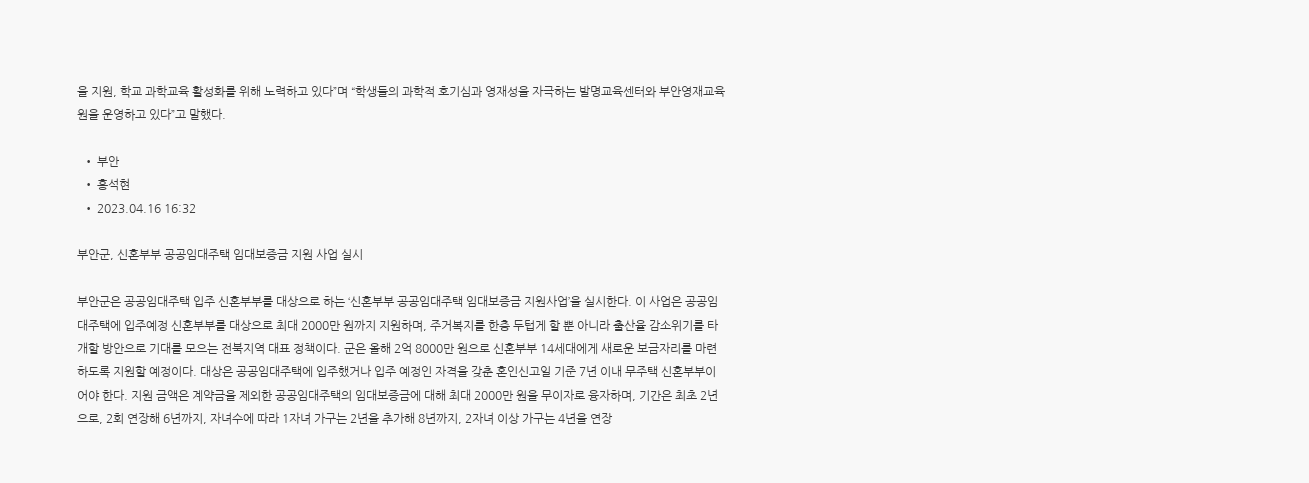을 지원, 학교 과학교육 활성화를 위해 노력하고 있다”며 “학생들의 과학적 호기심과 영재성을 자극하는 발명교육센터와 부안영재교육원을 운영하고 있다”고 말했다.

  • 부안
  • 홍석현
  • 2023.04.16 16:32

부안군, 신혼부부 공공임대주택 임대보증금 지원 사업 실시

부안군은 공공임대주택 입주 신혼부부를 대상으로 하는 ‘신혼부부 공공임대주택 임대보증금 지원사업’을 실시한다. 이 사업은 공공임대주택에 입주예정 신혼부부를 대상으로 최대 2000만 원까지 지원하며, 주거복지를 한층 두텁게 할 뿐 아니라 출산율 감소위기를 타개할 방안으로 기대를 모으는 전북지역 대표 정책이다. 군은 올해 2억 8000만 원으로 신혼부부 14세대에게 새로운 보금자리를 마련하도록 지원할 예정이다. 대상은 공공임대주택에 입주했거나 입주 예정인 자격을 갖춘 혼인신고일 기준 7년 이내 무주택 신혼부부이어야 한다. 지원 금액은 계약금을 제외한 공공임대주택의 임대보증금에 대해 최대 2000만 원을 무이자로 융자하며, 기간은 최초 2년으로, 2회 연장해 6년까지, 자녀수에 따라 1자녀 가구는 2년을 추가해 8년까지, 2자녀 이상 가구는 4년을 연장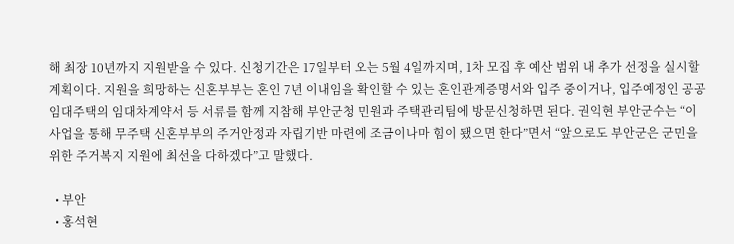해 최장 10년까지 지원받을 수 있다. 신청기간은 17일부터 오는 5월 4일까지며, 1차 모집 후 예산 범위 내 추가 선정을 실시할 계획이다. 지원을 희망하는 신혼부부는 혼인 7년 이내임을 확인할 수 있는 혼인관계증명서와 입주 중이거나, 입주예정인 공공임대주택의 임대차계약서 등 서류를 함께 지참해 부안군청 민원과 주택관리팀에 방문신청하면 된다. 권익현 부안군수는 “이 사업을 통해 무주택 신혼부부의 주거안정과 자립기반 마련에 조금이나마 힘이 됐으면 한다”면서 “앞으로도 부안군은 군민을 위한 주거복지 지원에 최선을 다하겠다”고 말했다.

  • 부안
  • 홍석현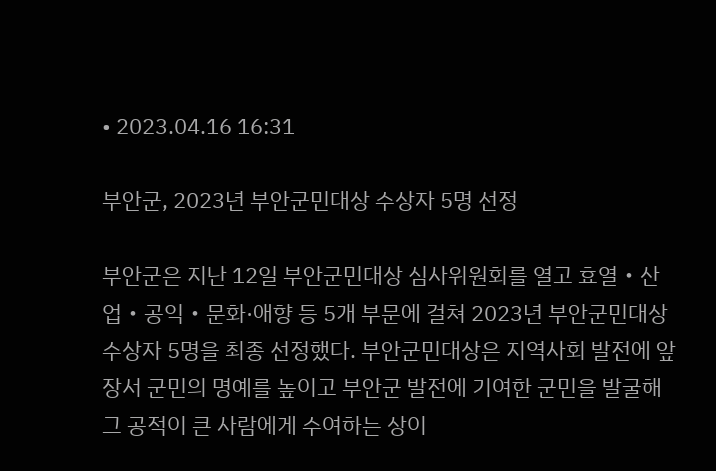• 2023.04.16 16:31

부안군, 2023년 부안군민대상 수상자 5명 선정

부안군은 지난 12일 부안군민대상 심사위원회를 열고 효열‧산업‧공익‧문화·애향 등 5개 부문에 걸쳐 2023년 부안군민대상 수상자 5명을 최종 선정했다. 부안군민대상은 지역사회 발전에 앞장서 군민의 명예를 높이고 부안군 발전에 기여한 군민을 발굴해 그 공적이 큰 사람에게 수여하는 상이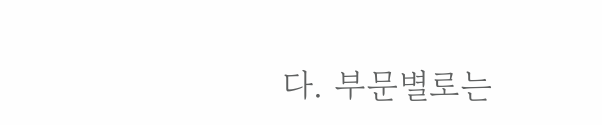다. 부문별로는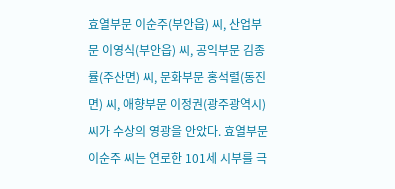효열부문 이순주(부안읍) 씨, 산업부문 이영식(부안읍) 씨, 공익부문 김종률(주산면) 씨, 문화부문 홍석렬(동진면) 씨, 애향부문 이정권(광주광역시) 씨가 수상의 영광을 안았다. 효열부문 이순주 씨는 연로한 101세 시부를 극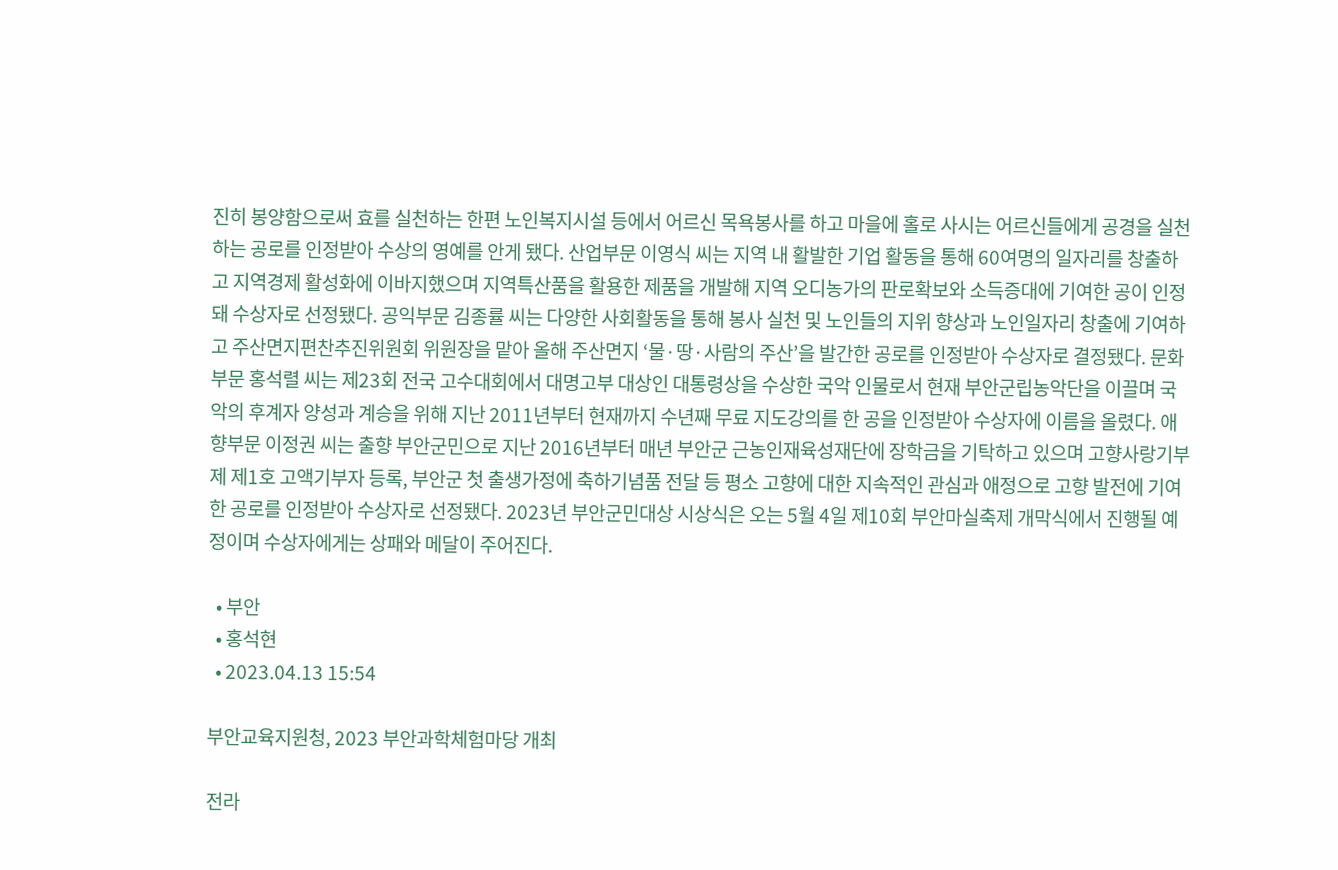진히 봉양함으로써 효를 실천하는 한편 노인복지시설 등에서 어르신 목욕봉사를 하고 마을에 홀로 사시는 어르신들에게 공경을 실천하는 공로를 인정받아 수상의 영예를 안게 됐다. 산업부문 이영식 씨는 지역 내 활발한 기업 활동을 통해 60여명의 일자리를 창출하고 지역경제 활성화에 이바지했으며 지역특산품을 활용한 제품을 개발해 지역 오디농가의 판로확보와 소득증대에 기여한 공이 인정돼 수상자로 선정됐다. 공익부문 김종률 씨는 다양한 사회활동을 통해 봉사 실천 및 노인들의 지위 향상과 노인일자리 창출에 기여하고 주산면지편찬추진위원회 위원장을 맡아 올해 주산면지 ‘물·땅·사람의 주산’을 발간한 공로를 인정받아 수상자로 결정됐다. 문화부문 홍석렬 씨는 제23회 전국 고수대회에서 대명고부 대상인 대통령상을 수상한 국악 인물로서 현재 부안군립농악단을 이끌며 국악의 후계자 양성과 계승을 위해 지난 2011년부터 현재까지 수년째 무료 지도강의를 한 공을 인정받아 수상자에 이름을 올렸다. 애향부문 이정권 씨는 출향 부안군민으로 지난 2016년부터 매년 부안군 근농인재육성재단에 장학금을 기탁하고 있으며 고향사랑기부제 제1호 고액기부자 등록, 부안군 첫 출생가정에 축하기념품 전달 등 평소 고향에 대한 지속적인 관심과 애정으로 고향 발전에 기여한 공로를 인정받아 수상자로 선정됐다. 2023년 부안군민대상 시상식은 오는 5월 4일 제10회 부안마실축제 개막식에서 진행될 예정이며 수상자에게는 상패와 메달이 주어진다.

  • 부안
  • 홍석현
  • 2023.04.13 15:54

부안교육지원청, 2023 부안과학체험마당 개최

전라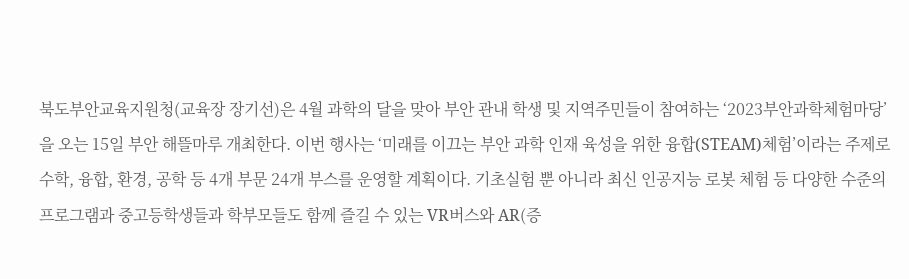북도부안교육지원청(교육장 장기선)은 4월 과학의 달을 맞아 부안 관내 학생 및 지역주민들이 참여하는 ‘2023부안과학체험마당’을 오는 15일 부안 해뜰마루 개최한다. 이번 행사는 ‘미래를 이끄는 부안 과학 인재 육성을 위한 융합(STEAM)체험’이라는 주제로 수학, 융합, 환경, 공학 등 4개 부문 24개 부스를 운영할 계획이다. 기초실험 뿐 아니라 최신 인공지능 로봇 체험 등 다양한 수준의 프로그램과 중고등학생들과 학부모들도 함께 즐길 수 있는 VR버스와 AR(증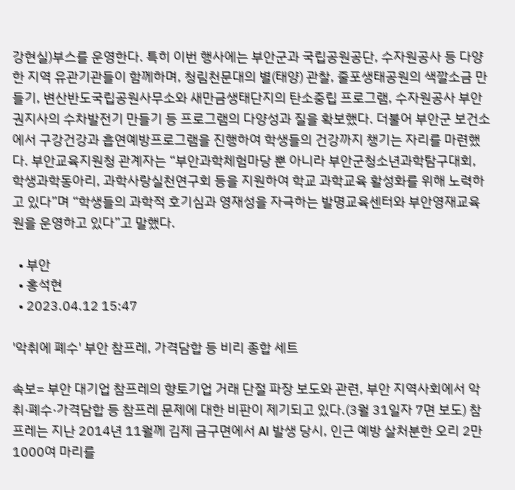강현실)부스를 운영한다. 특히 이번 행사에는 부안군과 국립공원공단, 수자원공사 등 다양한 지역 유관기관들이 함께하며, 청림천문대의 별(태양) 관찰, 줄포생태공원의 색깔소금 만들기, 변산반도국립공원사무소와 새만금생태단지의 탄소중립 프로그램, 수자원공사 부안권지사의 수차발전기 만들기 등 프로그램의 다양성과 질을 확보했다. 더불어 부안군 보건소에서 구강건강과 흡연예방프로그램을 진행하여 학생들의 건강까지 챙기는 자리를 마련했다. 부안교육지원청 관계자는 “부안과학체험마당 뿐 아니라 부안군청소년과학탐구대회, 학생과학동아리, 과학사랑실천연구회 등을 지원하여 학교 과학교육 활성화를 위해 노력하고 있다”며 “학생들의 과학적 호기심과 영재성을 자극하는 발명교육센터와 부안영재교육원을 운영하고 있다”고 말했다.

  • 부안
  • 홍석현
  • 2023.04.12 15:47

'악취에 폐수' 부안 참프레, 가격담합 등 비리 종합 세트

속보= 부안 대기업 참프레의 향토기업 거래 단절 파장 보도와 관련, 부안 지역사회에서 악취·폐수·가격담합 등 참프레 문제에 대한 비판이 제기되고 있다.(3월 31일자 7면 보도) 참프레는 지난 2014년 11월께 김제 금구면에서 AI 발생 당시, 인근 예방 살처분한 오리 2만 1000여 마리를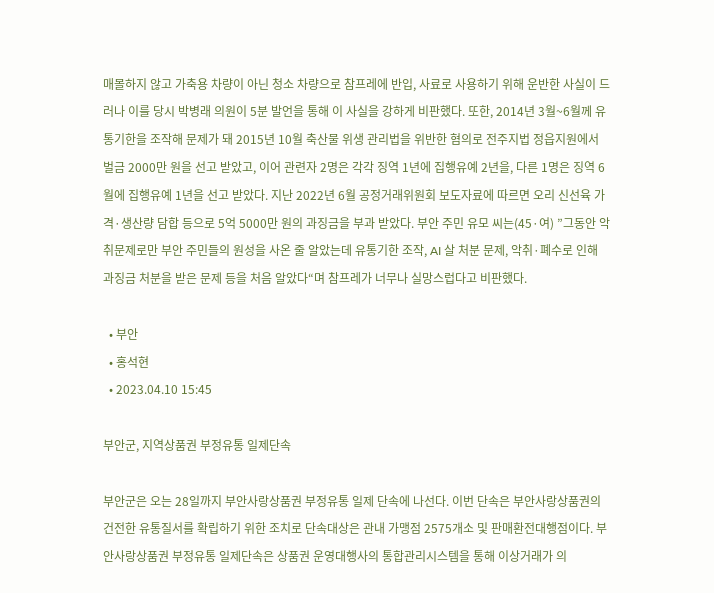매몰하지 않고 가축용 차량이 아닌 청소 차량으로 참프레에 반입, 사료로 사용하기 위해 운반한 사실이 드러나 이를 당시 박병래 의원이 5분 발언을 통해 이 사실을 강하게 비판했다. 또한, 2014년 3월~6월께 유통기한을 조작해 문제가 돼 2015년 10월 축산물 위생 관리법을 위반한 혐의로 전주지법 정읍지원에서 벌금 2000만 원을 선고 받았고, 이어 관련자 2명은 각각 징역 1년에 집행유예 2년을, 다른 1명은 징역 6월에 집행유예 1년을 선고 받았다. 지난 2022년 6월 공정거래위원회 보도자료에 따르면 오리 신선육 가격·생산량 담합 등으로 5억 5000만 원의 과징금을 부과 받았다. 부안 주민 유모 씨는(45·여) ”그동안 악취문제로만 부안 주민들의 원성을 사온 줄 알았는데 유통기한 조작, AI 살 처분 문제, 악취·폐수로 인해 과징금 처분을 받은 문제 등을 처음 알았다“며 참프레가 너무나 실망스럽다고 비판했다.

  • 부안
  • 홍석현
  • 2023.04.10 15:45

부안군, 지역상품권 부정유통 일제단속

부안군은 오는 28일까지 부안사랑상품권 부정유통 일제 단속에 나선다. 이번 단속은 부안사랑상품권의 건전한 유통질서를 확립하기 위한 조치로 단속대상은 관내 가맹점 2575개소 및 판매환전대행점이다. 부안사랑상품권 부정유통 일제단속은 상품권 운영대행사의 통합관리시스템을 통해 이상거래가 의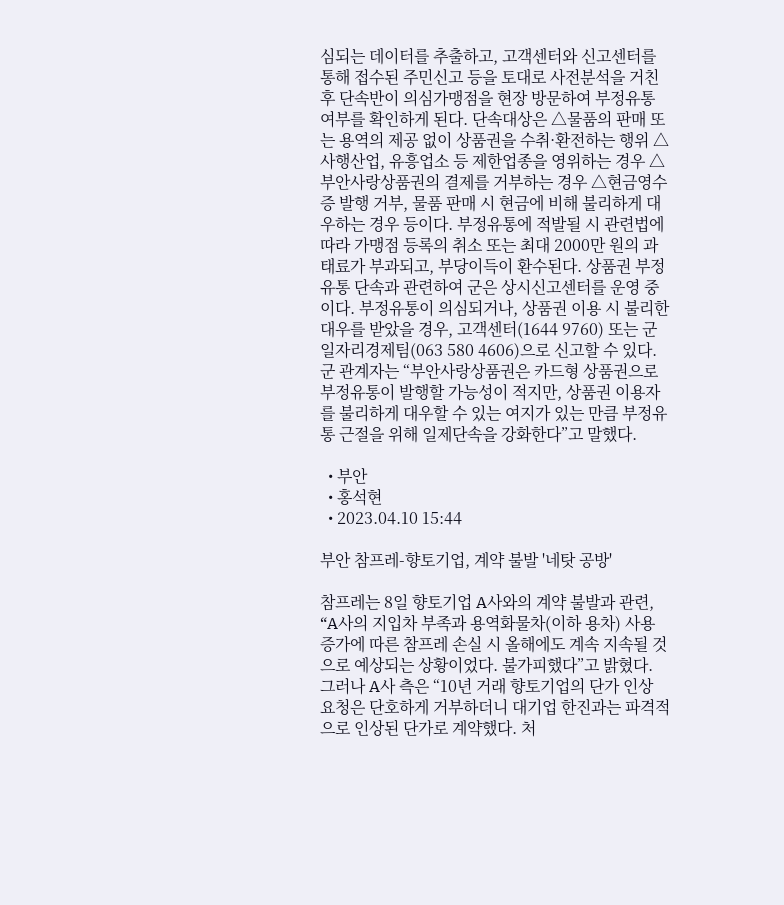심되는 데이터를 추출하고, 고객센터와 신고센터를 통해 접수된 주민신고 등을 토대로 사전분석을 거친 후 단속반이 의심가맹점을 현장 방문하여 부정유통 여부를 확인하게 된다. 단속대상은 △물품의 판매 또는 용역의 제공 없이 상품권을 수취·환전하는 행위 △사행산업, 유흥업소 등 제한업종을 영위하는 경우 △부안사랑상품권의 결제를 거부하는 경우 △현금영수증 발행 거부, 물품 판매 시 현금에 비해 불리하게 대우하는 경우 등이다. 부정유통에 적발될 시 관련법에 따라 가맹점 등록의 취소 또는 최대 2000만 원의 과태료가 부과되고, 부당이득이 환수된다. 상품권 부정유통 단속과 관련하여 군은 상시신고센터를 운영 중이다. 부정유통이 의심되거나, 상품권 이용 시 불리한 대우를 받았을 경우, 고객센터(1644 9760) 또는 군 일자리경제팀(063 580 4606)으로 신고할 수 있다. 군 관계자는 “부안사랑상품권은 카드형 상품권으로 부정유통이 발행할 가능성이 적지만, 상품권 이용자를 불리하게 대우할 수 있는 여지가 있는 만큼 부정유통 근절을 위해 일제단속을 강화한다”고 말했다.

  • 부안
  • 홍석현
  • 2023.04.10 15:44

부안 참프레-향토기업, 계약 불발 '네탓 공방'

참프레는 8일 향토기업 A사와의 계약 불발과 관련, “A사의 지입차 부족과 용역화물차(이하 용차) 사용 증가에 따른 참프레 손실 시 올해에도 계속 지속될 것으로 예상되는 상황이었다. 불가피했다”고 밝혔다. 그러나 A사 측은 “10년 거래 향토기업의 단가 인상 요청은 단호하게 거부하더니 대기업 한진과는 파격적으로 인상된 단가로 계약했다. 처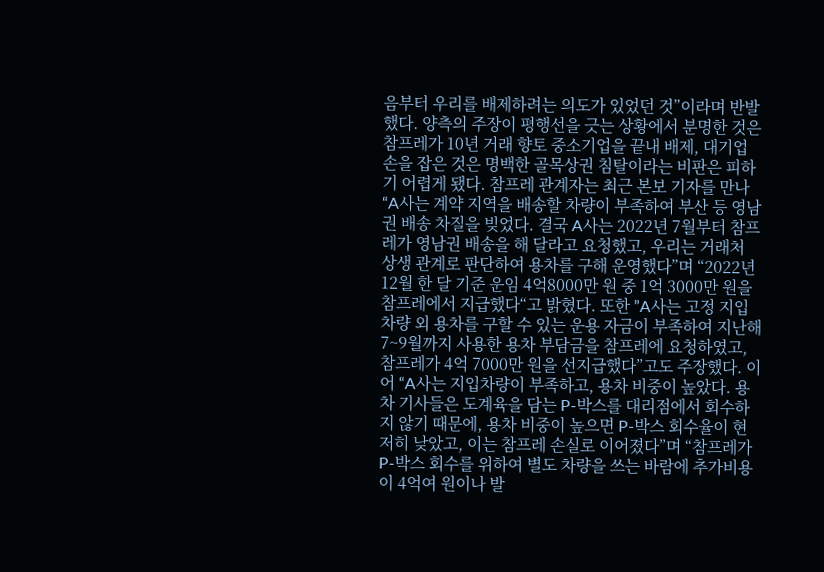음부터 우리를 배제하려는 의도가 있었던 것”이라며 반발했다. 양측의 주장이 평행선을 긋는 상황에서 분명한 것은 참프레가 10년 거래 향토 중소기업을 끝내 배제, 대기업 손을 잡은 것은 명백한 골목상권 침탈이라는 비판은 피하기 어렵게 됐다. 참프레 관계자는 최근 본보 기자를 만나 “A사는 계약 지역을 배송할 차량이 부족하여 부산 등 영남권 배송 차질을 빚었다. 결국 A사는 2022년 7월부터 참프레가 영남권 배송을 해 달라고 요청했고, 우리는 거래처 상생 관계로 판단하여 용차를 구해 운영했다”며 “2022년 12월 한 달 기준 운임 4억8000만 원 중 1억 3000만 원을 참프레에서 지급했다“고 밝혔다. 또한 ”A사는 고정 지입차량 외 용차를 구할 수 있는 운용 자금이 부족하여 지난해 7~9월까지 사용한 용차 부담금을 참프레에 요청하였고, 참프레가 4억 7000만 원을 선지급했다”고도 주장했다. 이어 “A사는 지입차량이 부족하고, 용차 비중이 높았다. 용차 기사들은 도계육을 담는 P-박스를 대리점에서 회수하지 않기 때문에, 용차 비중이 높으면 P-박스 회수율이 현저히 낮았고, 이는 참프레 손실로 이어졌다”며 “참프레가 P-박스 회수를 위하여 별도 차량을 쓰는 바람에 추가비용이 4억여 원이나 발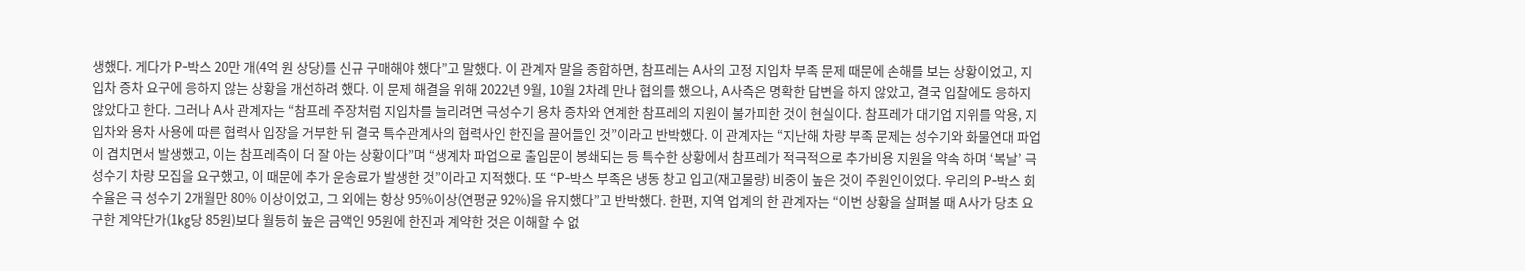생했다. 게다가 P-박스 20만 개(4억 원 상당)를 신규 구매해야 했다”고 말했다. 이 관계자 말을 종합하면, 참프레는 A사의 고정 지입차 부족 문제 때문에 손해를 보는 상황이었고, 지입차 증차 요구에 응하지 않는 상황을 개선하려 했다. 이 문제 해결을 위해 2022년 9월, 10월 2차례 만나 협의를 했으나, A사측은 명확한 답변을 하지 않았고, 결국 입찰에도 응하지 않았다고 한다. 그러나 A사 관계자는 “참프레 주장처럼 지입차를 늘리려면 극성수기 용차 증차와 연계한 참프레의 지원이 불가피한 것이 현실이다. 참프레가 대기업 지위를 악용, 지입차와 용차 사용에 따른 협력사 입장을 거부한 뒤 결국 특수관계사의 협력사인 한진을 끌어들인 것”이라고 반박했다. 이 관계자는 “지난해 차량 부족 문제는 성수기와 화물연대 파업이 겹치면서 발생했고, 이는 참프레측이 더 잘 아는 상황이다”며 “생계차 파업으로 출입문이 봉쇄되는 등 특수한 상황에서 참프레가 적극적으로 추가비용 지원을 약속 하며 ‘복날’ 극성수기 차량 모집을 요구했고, 이 때문에 추가 운송료가 발생한 것”이라고 지적했다. 또 “P-박스 부족은 냉동 창고 입고(재고물량) 비중이 높은 것이 주원인이었다. 우리의 P-박스 회수율은 극 성수기 2개월만 80% 이상이었고, 그 외에는 항상 95%이상(연평균 92%)을 유지했다”고 반박했다. 한편, 지역 업계의 한 관계자는 “이번 상황을 살펴볼 때 A사가 당초 요구한 계약단가(1㎏당 85원)보다 월등히 높은 금액인 95원에 한진과 계약한 것은 이해할 수 없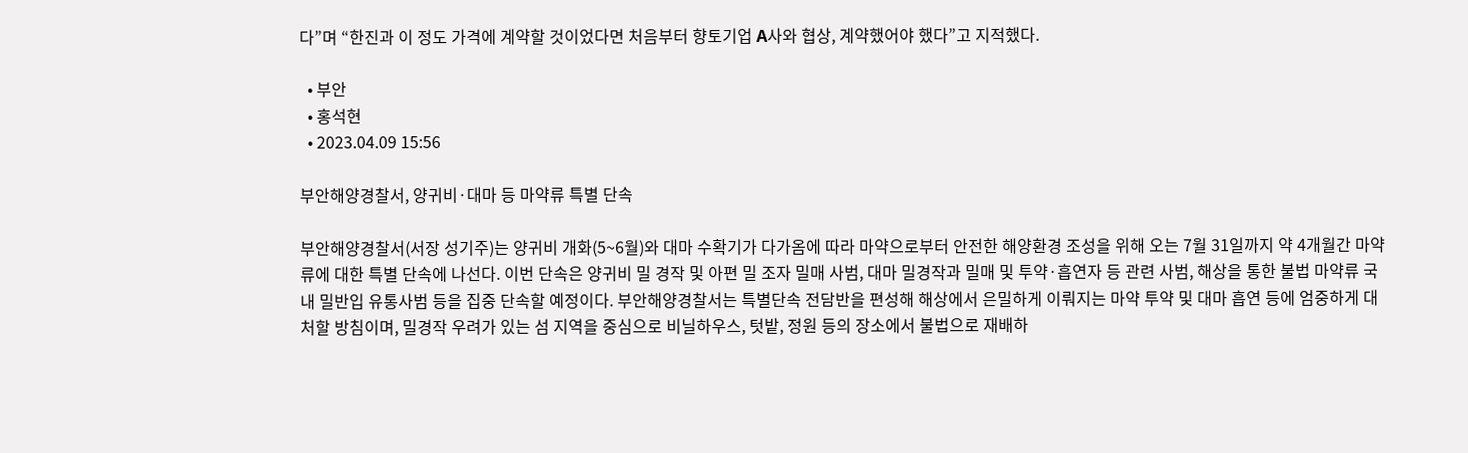다”며 “한진과 이 정도 가격에 계약할 것이었다면 처음부터 향토기업 A사와 협상, 계약했어야 했다”고 지적했다.

  • 부안
  • 홍석현
  • 2023.04.09 15:56

부안해양경찰서, 양귀비·대마 등 마약류 특별 단속

부안해양경찰서(서장 성기주)는 양귀비 개화(5~6월)와 대마 수확기가 다가옴에 따라 마약으로부터 안전한 해양환경 조성을 위해 오는 7월 31일까지 약 4개월간 마약류에 대한 특별 단속에 나선다. 이번 단속은 양귀비 밀 경작 및 아편 밀 조자 밀매 사범, 대마 밀경작과 밀매 및 투약·흡연자 등 관련 사범, 해상을 통한 불법 마약류 국내 밀반입 유통사범 등을 집중 단속할 예정이다. 부안해양경찰서는 특별단속 전담반을 편성해 해상에서 은밀하게 이뤄지는 마약 투약 및 대마 흡연 등에 엄중하게 대처할 방침이며, 밀경작 우려가 있는 섬 지역을 중심으로 비닐하우스, 텃밭, 정원 등의 장소에서 불법으로 재배하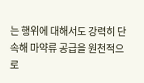는 행위에 대해서도 강력히 단속해 마약류 공급을 원천적으로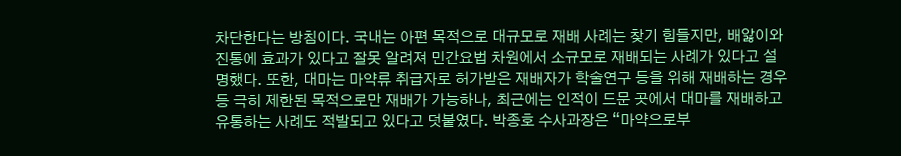차단한다는 방침이다. 국내는 아편 목적으로 대규모로 재배 사례는 찾기 힘들지만, 배앓이와 진통에 효과가 있다고 잘못 알려져 민간요법 차원에서 소규모로 재배되는 사례가 있다고 설명했다. 또한, 대마는 마약류 취급자로 허가받은 재배자가 학술연구 등을 위해 재배하는 경우 등 극히 제한된 목적으로만 재배가 가능하나, 최근에는 인적이 드문 곳에서 대마를 재배하고 유통하는 사례도 적발되고 있다고 덧붙였다. 박종호 수사과장은 “마약으로부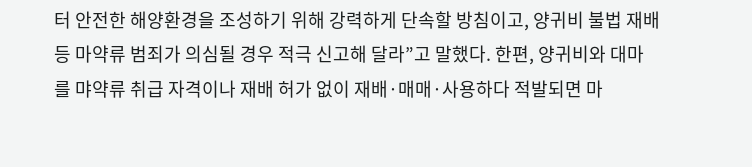터 안전한 해양환경을 조성하기 위해 강력하게 단속할 방침이고, 양귀비 불법 재배 등 마약류 범죄가 의심될 경우 적극 신고해 달라”고 말했다. 한편, 양귀비와 대마를 먀약류 취급 자격이나 재배 허가 없이 재배·매매·사용하다 적발되면 마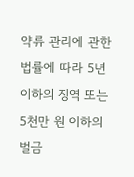약류 관리에 관한 법률에 따라 5년 이하의 징역 또는 5천만 원 이하의 벌금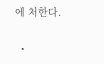에 처한다.

  •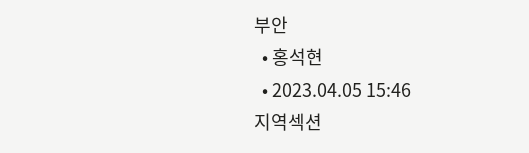부안
  • 홍석현
  • 2023.04.05 15:46
지역섹션